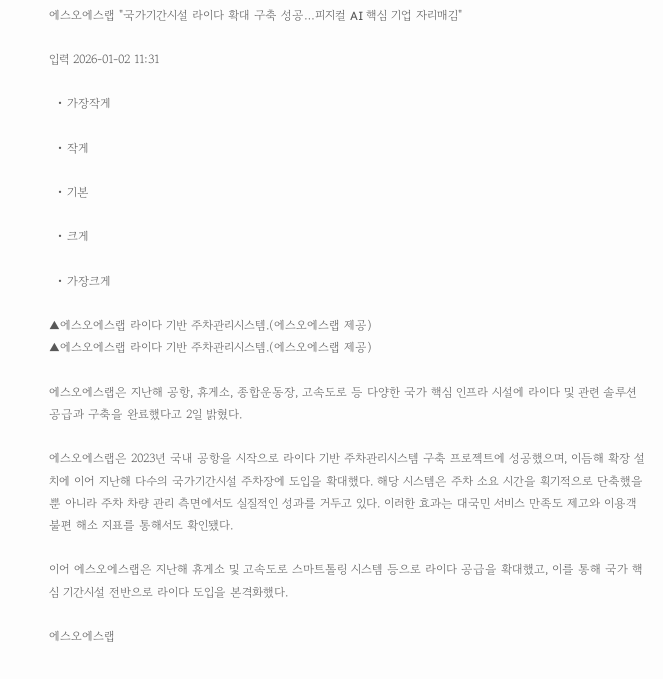에스오에스랩 "국가기간시설 라이다 확대 구축 성공…피지컬 AI 핵심 기업 자리매김"

입력 2026-01-02 11:31

  • 가장작게

  • 작게

  • 기본

  • 크게

  • 가장크게

▲에스오에스랩 라이다 기반 주차관리시스템.(에스오에스랩 제공)
▲에스오에스랩 라이다 기반 주차관리시스템.(에스오에스랩 제공)

에스오에스랩은 지난해 공항, 휴게소, 종합운동장, 고속도로 등 다양한 국가 핵심 인프라 시설에 라이다 및 관련 솔루션 공급과 구축을 완료했다고 2일 밝혔다.

에스오에스랩은 2023년 국내 공항을 시작으로 라이다 기반 주차관리시스템 구축 프로젝트에 성공했으며, 이듬해 확장 설치에 이어 지난해 다수의 국가기간시설 주차장에 도입을 확대했다. 해당 시스템은 주차 소요 시간을 획기적으로 단축했을 뿐 아니라 주차 차량 관리 측면에서도 실질적인 성과를 거두고 있다. 이러한 효과는 대국민 서비스 만족도 제고와 이용객 불편 해소 지표를 통해서도 확인됐다.

이어 에스오에스랩은 지난해 휴게소 및 고속도로 스마트톨링 시스템 등으로 라이다 공급을 확대했고, 이를 통해 국가 핵심 기간시설 전반으로 라이다 도입을 본격화했다.

에스오에스랩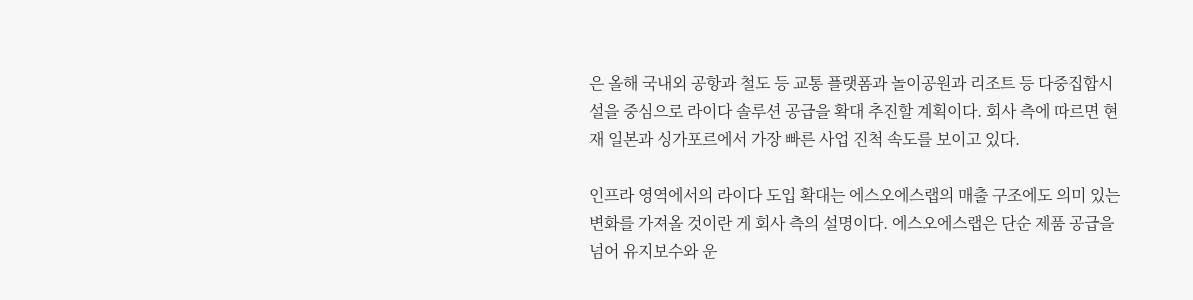은 올해 국내외 공항과 철도 등 교통 플랫폼과 놀이공원과 리조트 등 다중집합시설을 중심으로 라이다 솔루션 공급을 확대 추진할 계획이다. 회사 측에 따르면 현재 일본과 싱가포르에서 가장 빠른 사업 진척 속도를 보이고 있다.

인프라 영역에서의 라이다 도입 확대는 에스오에스랩의 매출 구조에도 의미 있는 변화를 가져올 것이란 게 회사 측의 설명이다. 에스오에스랩은 단순 제품 공급을 넘어 유지보수와 운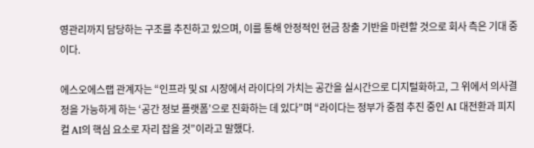영관리까지 담당하는 구조를 추진하고 있으며, 이를 통해 안정적인 현금 창출 기반을 마련할 것으로 회사 측은 기대 중이다.

에스오에스랩 관계자는 “인프라 및 SI 시장에서 라이다의 가치는 공간을 실시간으로 디지털화하고, 그 위에서 의사결정을 가능하게 하는 ‘공간 정보 플랫폼’으로 진화하는 데 있다”며 “라이다는 정부가 중점 추진 중인 AI 대전환과 피지컬 AI의 핵심 요소로 자리 잡을 것”이라고 말했다.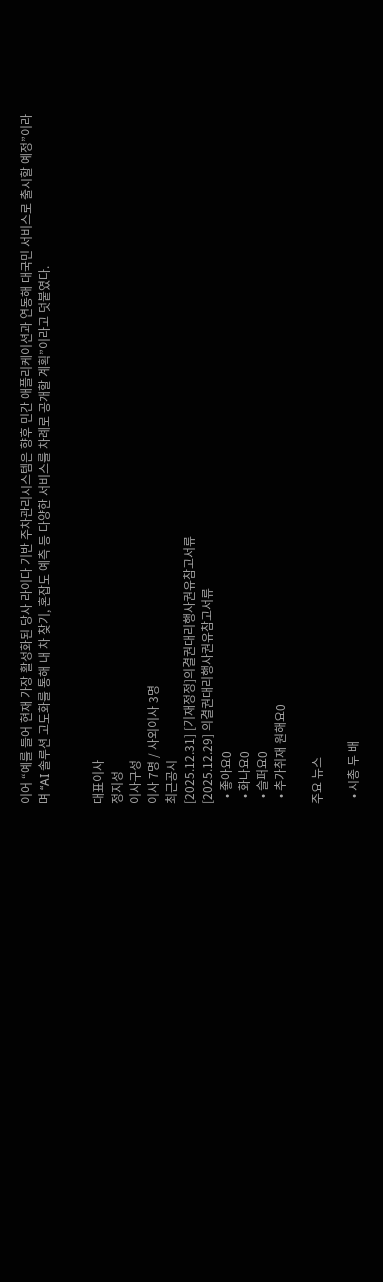이어 “예를 들어 현재 가장 활성화된 당사 라이다 기반 주차관리시스템은 향후 민간 애플리케이션과 연동해 대국민 서비스로 출시할 예정”이라며 “AI 솔루션 고도화를 통해 내 차 찾기, 혼잡도 예측 등 다양한 서비스를 차례로 공개할 계획”이라고 덧붙였다.


대표이사
정지성
이사구성
이사 7명 / 사외이사 3명
최근공시
[2025.12.31] [기재정정]의결권대리행사권유참고서류
[2025.12.29] 의결권대리행사권유참고서류
  • 좋아요0
  • 화나요0
  • 슬퍼요0
  • 추가취재 원해요0

주요 뉴스

  • 시총 두 배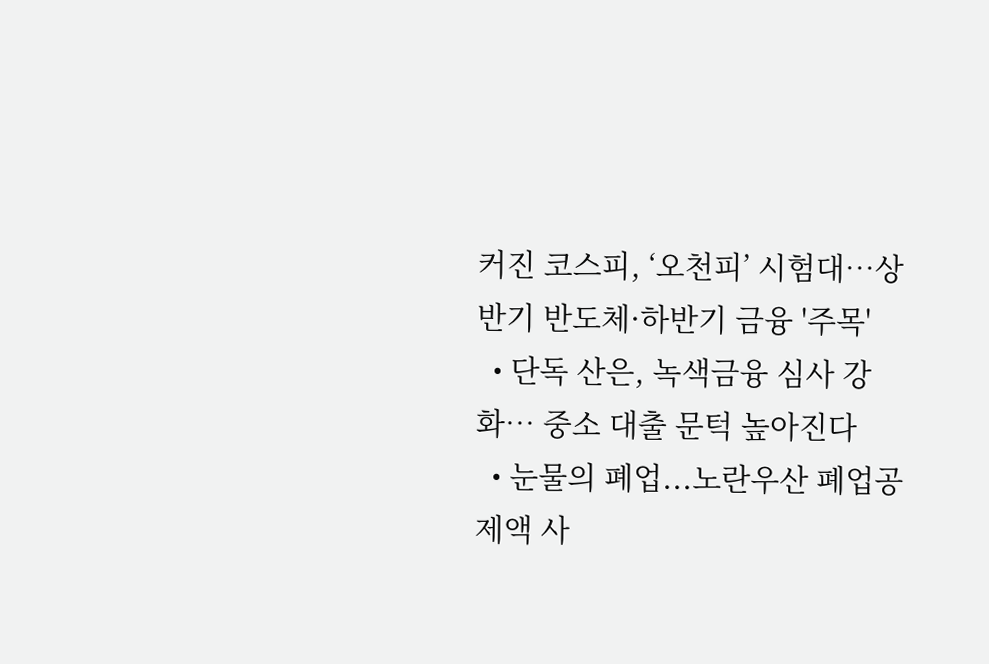커진 코스피, ‘오천피’ 시험대…상반기 반도체·하반기 금융 '주목'
  • 단독 산은, 녹색금융 심사 강화… 중소 대출 문턱 높아진다
  • 눈물의 폐업...노란우산 폐업공제액 사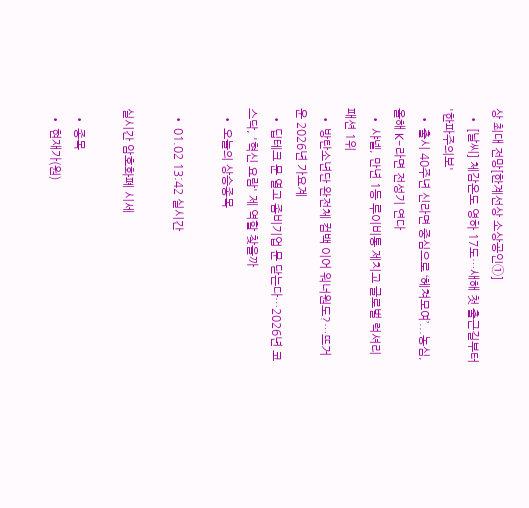상 최대 전망[한계선상 소상공인①]
  • [날씨] 체감온도 영하 17도…새해 첫 출근길부터 '한파주의보'
  • 출시 40주년 신라면 중심으로 ‘헤쳐모여’...농심, 올해 K-라면 전성기 연다
  • 샤넬, 만년 1등 루이비통 제치고 글로벌 럭셔리 패션 1위
  • 방탄소년단 완전체 컴백 이어 워너원도?…뜨거운 2026년 가요계
  • 딥테크 문 열고 좀비기업 문 닫는다…2026년 코스닥, '혁신 요람' 제 역할 찾을까
  • 오늘의 상승종목

  • 01.02 13:42 실시간

실시간 암호화폐 시세

  • 종목
  • 현재가(원)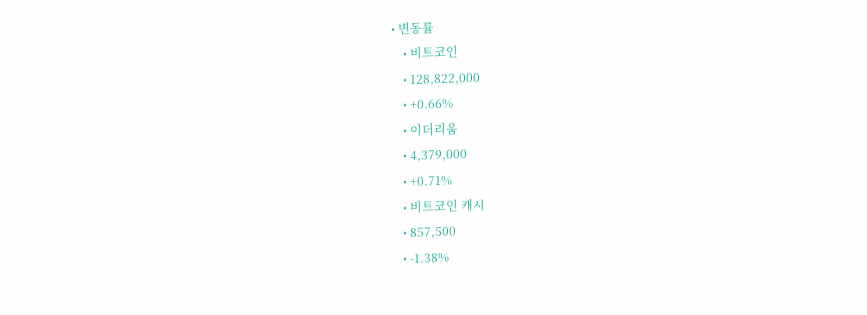• 변동률
    • 비트코인
    • 128,822,000
    • +0.66%
    • 이더리움
    • 4,379,000
    • +0.71%
    • 비트코인 캐시
    • 857,500
    • -1.38%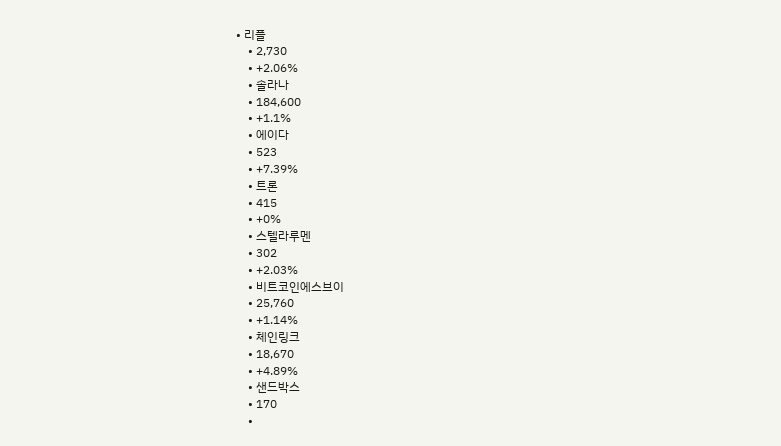• 리플
    • 2,730
    • +2.06%
    • 솔라나
    • 184,600
    • +1.1%
    • 에이다
    • 523
    • +7.39%
    • 트론
    • 415
    • +0%
    • 스텔라루멘
    • 302
    • +2.03%
    • 비트코인에스브이
    • 25,760
    • +1.14%
    • 체인링크
    • 18,670
    • +4.89%
    • 샌드박스
    • 170
    •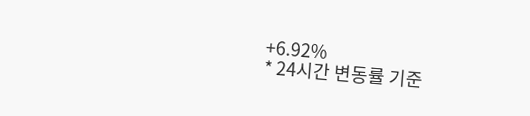+6.92%
* 24시간 변동률 기준